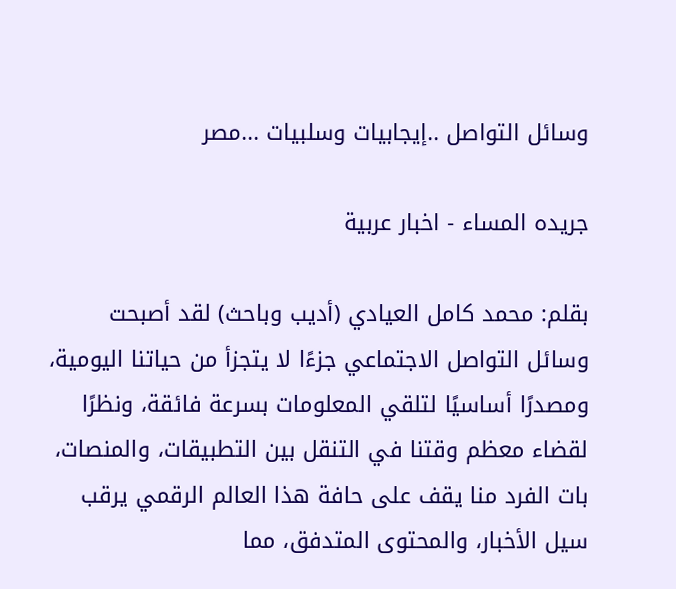وسائل التواصل ..إيجابيات وسلبيات ...مصر

جريده المساء - اخبار عربية

بقلم: محمد كامل العيادي (أديب وباحث) لقد أصبحت وسائل التواصل الاجتماعي جزءًا لا يتجزأ من حياتنا اليومية، ومصدرًا أساسيًا لتلقي المعلومات بسرعة فائقة، ونظرًا لقضاء معظم وقتنا في التنقل بين التطبيقات، والمنصات، بات الفرد منا يقف على حافة هذا العالم الرقمي يرقب سيل الأخبار، والمحتوى المتدفق، مما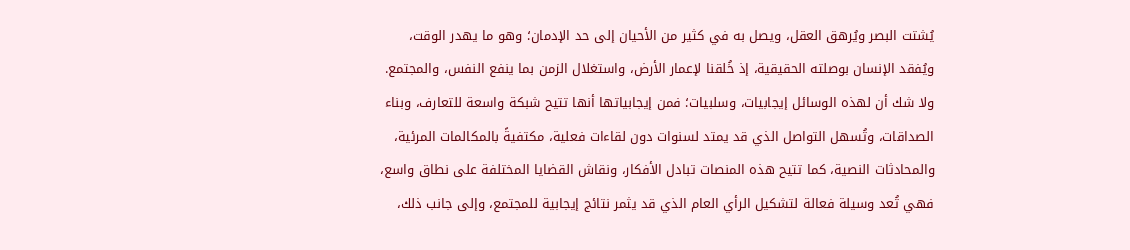يُشتت البصر ويُرهق العقل، ويصل به في كثير من الأحيان إلى حد الإدمان؛ وهو ما يهدر الوقت، ويُفقد الإنسان بوصلته الحقيقية، إذ خُلقنا لإعمار الأرض، واستغلال الزمن بما ينفع النفس، والمجتمع. ولا شك أن لهذه الوسائل إيجابيات، وسلبيات؛ فمن إيجابياتها أنها تتيح شبكة واسعة للتعارف، وبناء الصداقات، وتُسهل التواصل الذي قد يمتد لسنوات دون لقاءات فعلية، مكتفيةً بالمكالمات المرئية، والمحادثات النصية، كما تتيح هذه المنصات تبادل الأفكار، ونقاش القضايا المختلفة على نطاق واسع، فهي تُعد وسيلة فعالة لتشكيل الرأي العام الذي قد يثمر نتائج إيجابية للمجتمع، وإلى جانب ذلك،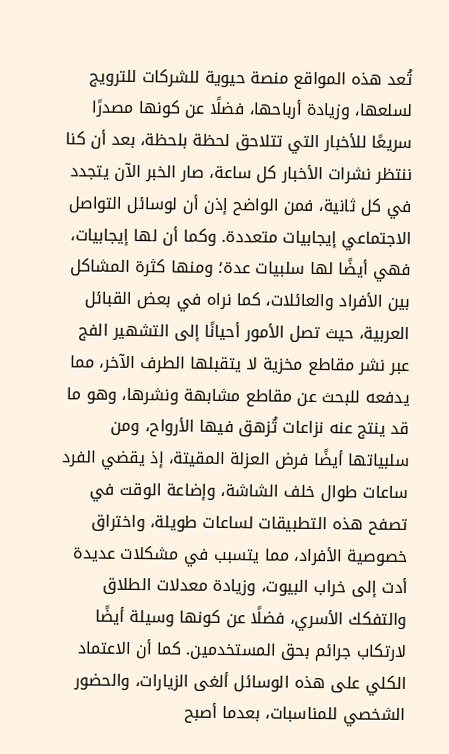تُعد هذه المواقع منصة حيوية للشركات للترويج لسلعها، وزيادة أرباحها، فضلًا عن كونها مصدرًا سريعًا للأخبار التي تتلاحق لحظة بلحظة، بعد أن كنا ننتظر نشرات الأخبار كل ساعة، صار الخبر الآن يتجدد في كل ثانية، فمن الواضح إذن أن لوسائل التواصل الاجتماعي إيجابيات متعددة. وكما أن لها إيجابيات، فهي أيضًا لها سلبيات عدة؛ ومنها كثرة المشاكل بين الأفراد والعائلات، كما نراه في بعض القبائل العربية، حيث تصل الأمور أحيانًا إلى التشهير الفج عبر نشر مقاطع مخزية لا يتقبلها الطرف الآخر، مما يدفعه للبحث عن مقاطع مشابهة ونشرها، وهو ما قد ينتج عنه نزاعات تُزهق فيها الأرواح، ومن سلبياتها أيضًا فرض العزلة المقيتة، إذ يقضي الفرد ساعات طوال خلف الشاشة، وإضاعة الوقت في تصفح هذه التطبيقات لساعات طويلة، واختراق خصوصية الأفراد، مما يتسبب في مشكلات عديدة أدت إلى خراب البيوت، وزيادة معدلات الطلاق والتفكك الأسري، فضلًا عن كونها وسيلة أيضًا لارتكاب جرائم بحق المستخدمين. كما أن الاعتماد الكلي على هذه الوسائل ألغى الزيارات، والحضور الشخصي للمناسبات، بعدما أصبح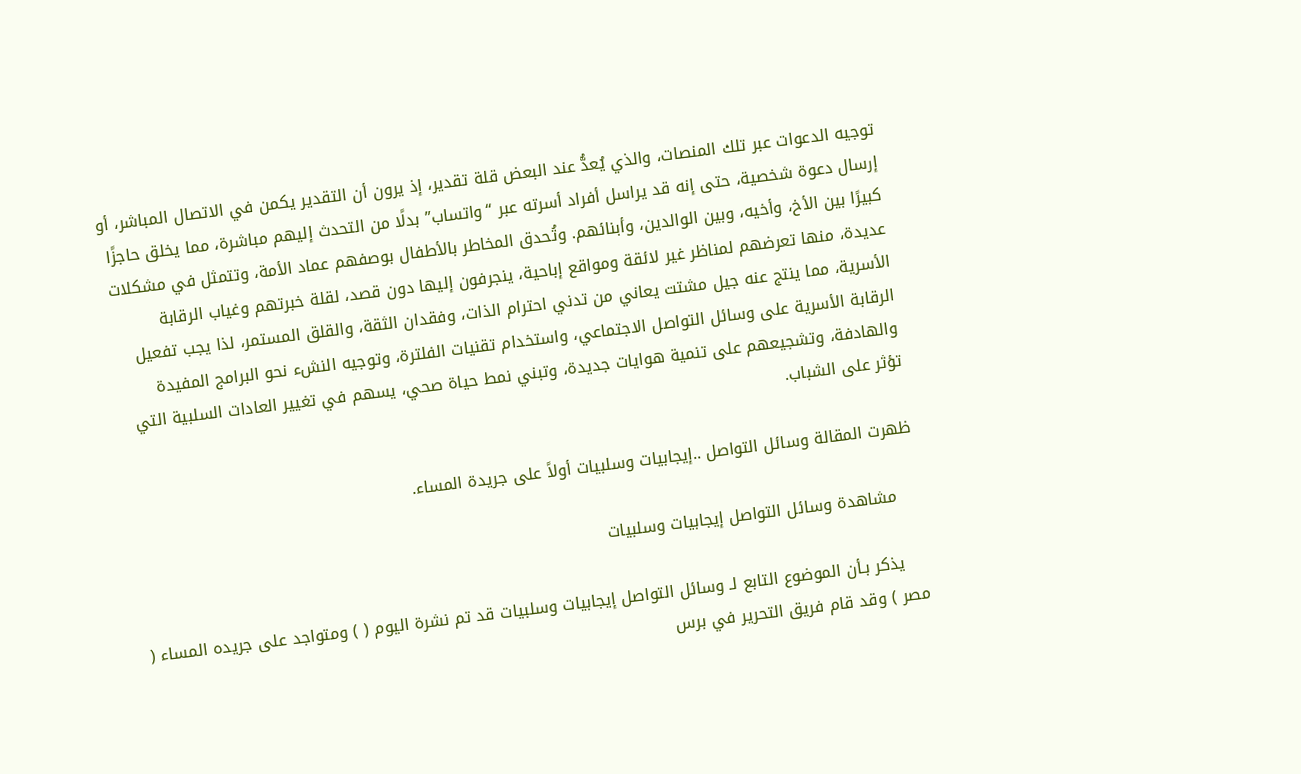توجيه الدعوات عبر تلك المنصات، والذي يُعدُّ عند البعض قلة تقدير، إذ يرون أن التقدير يكمن في الاتصال المباشر، أو إرسال دعوة شخصية، حتى إنه قد يراسل أفراد أسرته عبر “واتساب” بدلًا من التحدث إليهم مباشرة، مما يخلق حاجزًا كبيرًا بين الأخ، وأخيه، وبين الوالدين، وأبنائهم. وتُحدق المخاطر بالأطفال بوصفهم عماد الأمة، وتتمثل في مشكلات عديدة، منها تعرضهم لمناظر غير لائقة ومواقع إباحية، ينجرفون إليها دون قصد، لقلة خبرتهم وغياب الرقابة الأسرية، مما ينتج عنه جيل مشتت يعاني من تدني احترام الذات، وفقدان الثقة، والقلق المستمر، لذا يجب تفعيل الرقابة الأسرية على وسائل التواصل الاجتماعي، واستخدام تقنيات الفلترة، وتوجيه النشء نحو البرامج المفيدة والهادفة، وتشجيعهم على تنمية هوايات جديدة، وتبني نمط حياة صحي، يسهم في تغيير العادات السلبية التي تؤثر على الشباب.

ظهرت المقالة وسائل التواصل ..إيجابيات وسلبيات أولاً على جريدة المساء.

    مشاهدة وسائل التواصل إيجابيات وسلبيات

    يذكر بـأن الموضوع التابع لـ وسائل التواصل إيجابيات وسلبيات قد تم نشرة اليوم ( ) ومتواجد على جريده المساء ( مصر ) وقد قام فريق التحرير في برس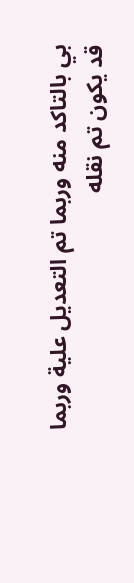بي بالتاكد منه وربما تم التعديل علية وربما قد يكون تم نقله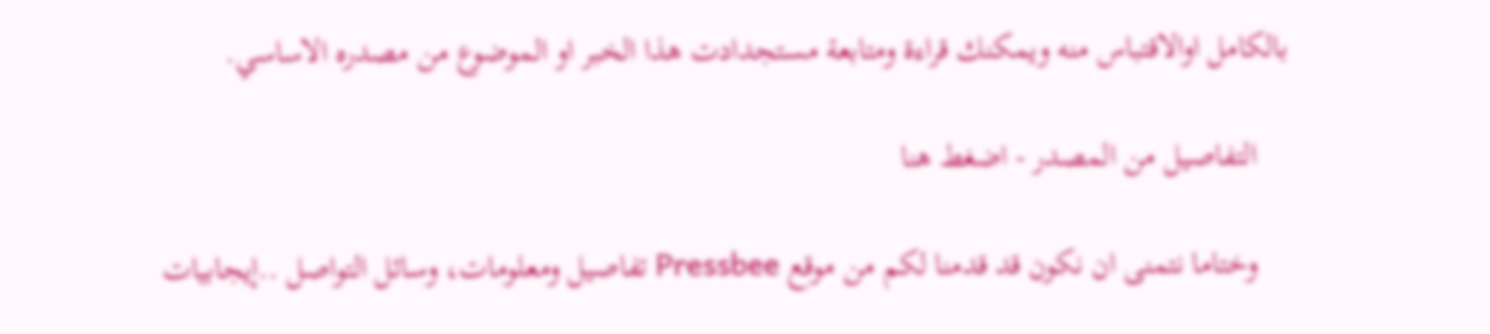بالكامل اوالاقتباس منه ويمكنك قراءة ومتابعة مستجدادت هذا الخبر او الموضوع من مصدره الاساسي.

    التفاصيل من المصدر - اضغط هنا

    وختاما نتمنى ان نكون قد قدمنا لكم من موقع Pressbee تفاصيل ومعلومات، وسائل التواصل ..إيجابيات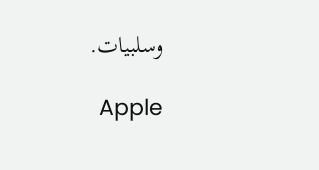وسلبيات.

    Apple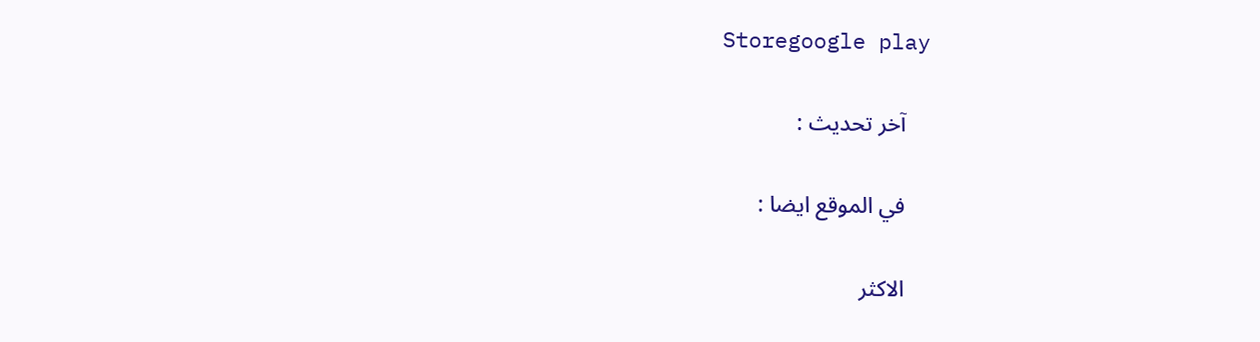Storegoogle play

    آخر تحديث :

    في الموقع ايضا :

    الاكثر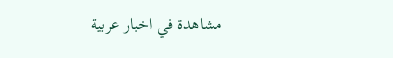مشاهدة في اخبار عربية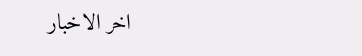اخر الاخبار